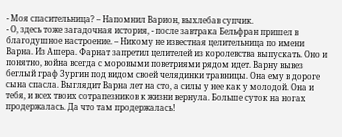- Моя спасительница? – Напомнил Варион, выхлебав супчик.
- О, здесь тоже загадочная история, - после завтрака Бельфран пришел в благодушное настроение. – Никому не известная целительница по имени Варна. Из Ашера. Фарнат запретил целителей из королевства выпускать. Оно и понятно, война всегда с моровыми поветриями рядом идет. Варну вывез беглый граф Зургин под видом своей челядинки травницы. Она ему в дороге сына спасла. Выглядит Варна лет на сто, а силы у нее как у молодой. Она и тебя, и всех твоих сотрапезников к жизни вернула. Больше суток на ногах продержалась. Да что там продержалась!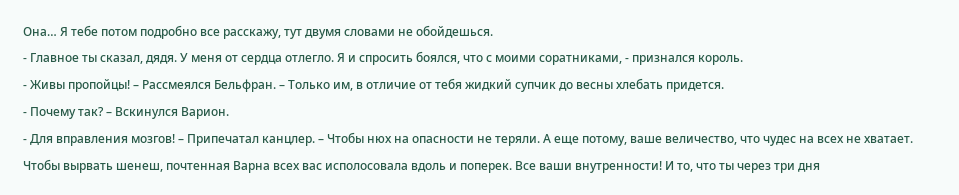Она… Я тебе потом подробно все расскажу, тут двумя словами не обойдешься.
- Главное ты сказал, дядя. У меня от сердца отлегло. Я и спросить боялся, что с моими соратниками, - признался король.
- Живы пропойцы! – Рассмеялся Бельфран. – Только им, в отличие от тебя жидкий супчик до весны хлебать придется.
- Почему так? – Вскинулся Варион.
- Для вправления мозгов! – Припечатал канцлер. – Чтобы нюх на опасности не теряли. А еще потому, ваше величество, что чудес на всех не хватает. Чтобы вырвать шенеш, почтенная Варна всех вас исполосовала вдоль и поперек. Все ваши внутренности! И то, что ты через три дня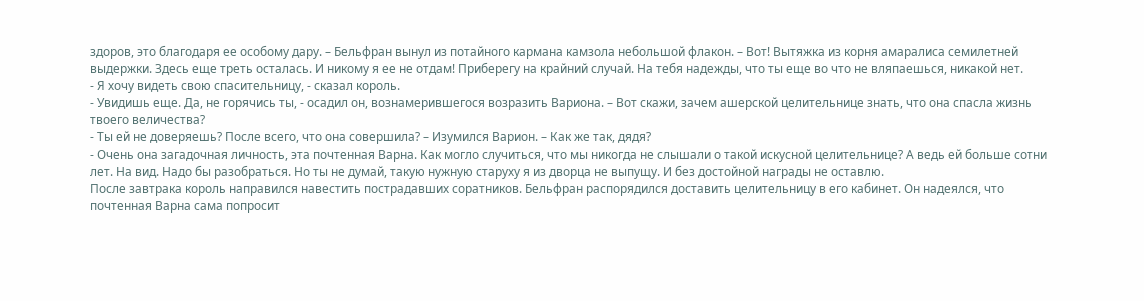здоров, это благодаря ее особому дару. – Бельфран вынул из потайного кармана камзола небольшой флакон. – Вот! Вытяжка из корня амаралиса семилетней выдержки. Здесь еще треть осталась. И никому я ее не отдам! Приберегу на крайний случай. На тебя надежды, что ты еще во что не вляпаешься, никакой нет.
- Я хочу видеть свою спасительницу, - сказал король.
- Увидишь еще. Да, не горячись ты, - осадил он, вознамерившегося возразить Вариона. – Вот скажи, зачем ашерской целительнице знать, что она спасла жизнь твоего величества?
- Ты ей не доверяешь? После всего, что она совершила? – Изумился Варион. – Как же так, дядя?
- Очень она загадочная личность, эта почтенная Варна. Как могло случиться, что мы никогда не слышали о такой искусной целительнице? А ведь ей больше сотни лет. На вид. Надо бы разобраться. Но ты не думай, такую нужную старуху я из дворца не выпущу. И без достойной награды не оставлю.
После завтрака король направился навестить пострадавших соратников. Бельфран распорядился доставить целительницу в его кабинет. Он надеялся, что почтенная Варна сама попросит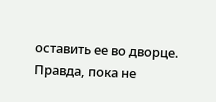оставить ее во дворце.
Правда, пока не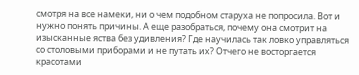смотря на все намеки, ни о чем подобном старуха не попросила. Вот и нужно понять причины. А еще разобраться, почему она смотрит на изысканные яства без удивления? Где научилась так ловко управляться со столовыми приборами и не путать их? Отчего не восторгается красотами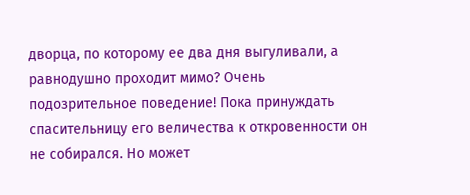дворца, по которому ее два дня выгуливали, а равнодушно проходит мимо? Очень подозрительное поведение! Пока принуждать спасительницу его величества к откровенности он не собирался. Но может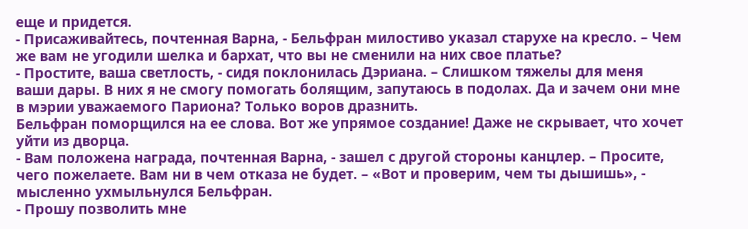еще и придется.
- Присаживайтесь, почтенная Варна, - Бельфран милостиво указал старухе на кресло. – Чем же вам не угодили шелка и бархат, что вы не сменили на них свое платье?
- Простите, ваша светлость, - сидя поклонилась Дэриана. – Слишком тяжелы для меня ваши дары. В них я не смогу помогать болящим, запутаюсь в подолах. Да и зачем они мне в мэрии уважаемого Париона? Только воров дразнить.
Бельфран поморщился на ее слова. Вот же упрямое создание! Даже не скрывает, что хочет уйти из дворца.
- Вам положена награда, почтенная Варна, - зашел с другой стороны канцлер. – Просите, чего пожелаете. Вам ни в чем отказа не будет. – «Вот и проверим, чем ты дышишь», - мысленно ухмыльнулся Бельфран.
- Прошу позволить мне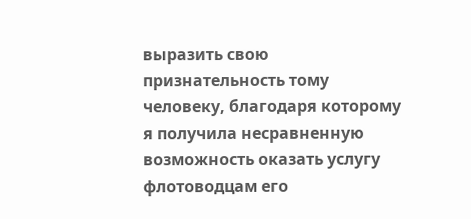выразить свою признательность тому человеку, благодаря которому я получила несравненную возможность оказать услугу флотоводцам его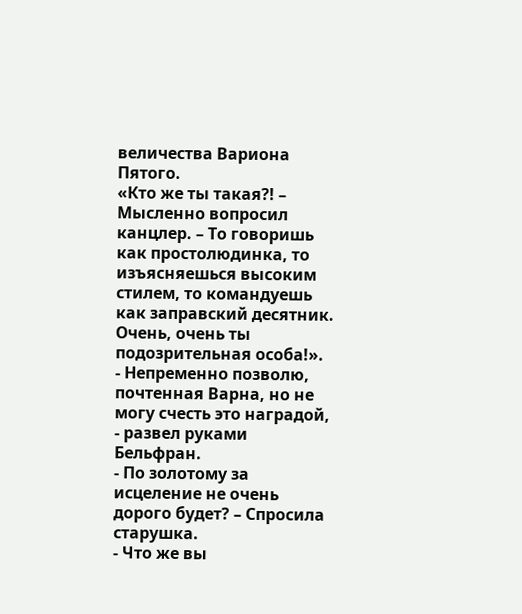величества Вариона Пятого.
«Кто же ты такая?! – Мысленно вопросил канцлер. – То говоришь как простолюдинка, то изъясняешься высоким стилем, то командуешь как заправский десятник. Очень, очень ты подозрительная особа!».
- Непременно позволю, почтенная Варна, но не могу счесть это наградой, - развел руками Бельфран.
- По золотому за исцеление не очень дорого будет? – Спросила старушка.
- Что же вы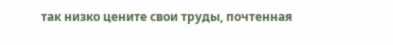так низко цените свои труды, почтенная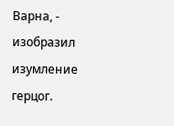Варна, - изобразил изумление герцог.